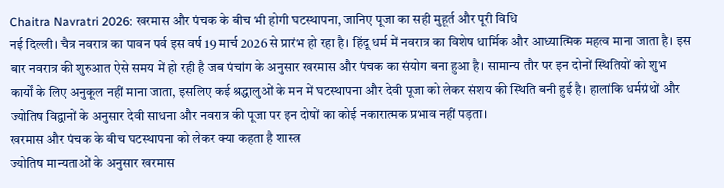Chaitra Navratri 2026: खरमास और पंचक के बीच भी होगी घटस्थापना, जानिए पूजा का सही मुहूर्त और पूरी विधि
नई दिल्ली। चैत्र नवरात्र का पावन पर्व इस वर्ष 19 मार्च 2026 से प्रारंभ हो रहा है। हिंदू धर्म में नवरात्र का विशेष धार्मिक और आध्यात्मिक महत्व माना जाता है। इस बार नवरात्र की शुरुआत ऐसे समय में हो रही है जब पंचांग के अनुसार खरमास और पंचक का संयोग बना हुआ है। सामान्य तौर पर इन दोनों स्थितियों को शुभ कार्यों के लिए अनुकूल नहीं माना जाता, इसलिए कई श्रद्धालुओं के मन में घटस्थापना और देवी पूजा को लेकर संशय की स्थिति बनी हुई है। हालांकि धर्मग्रंथों और ज्योतिष विद्वानों के अनुसार देवी साधना और नवरात्र की पूजा पर इन दोषों का कोई नकारात्मक प्रभाव नहीं पड़ता।
खरमास और पंचक के बीच घटस्थापना को लेकर क्या कहता है शास्त्र
ज्योतिष मान्यताओं के अनुसार खरमास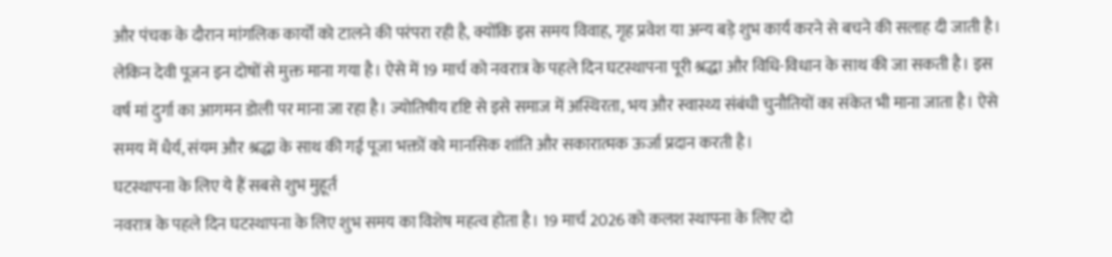और पंचक के दौरान मांगलिक कार्यों को टालने की परंपरा रही है, क्योंकि इस समय विवाह, गृह प्रवेश या अन्य बड़े शुभ कार्य करने से बचने की सलाह दी जाती है। लेकिन देवी पूजन इन दोषों से मुक्त माना गया है। ऐसे में 19 मार्च को नवरात्र के पहले दिन घटस्थापना पूरी श्रद्धा और विधि-विधान के साथ की जा सकती है। इस वर्ष मां दुर्गा का आगमन डोली पर माना जा रहा है। ज्योतिषीय दृष्टि से इसे समाज में अस्थिरता, भय और स्वास्थ्य संबंधी चुनौतियों का संकेत भी माना जाता है। ऐसे समय में धैर्य, संयम और श्रद्धा के साथ की गई पूजा भक्तों को मानसिक शांति और सकारात्मक ऊर्जा प्रदान करती है।
घटस्थापना के लिए ये हैं सबसे शुभ मुहूर्त
नवरात्र के पहले दिन घटस्थापना के लिए शुभ समय का विशेष महत्व होता है। 19 मार्च 2026 को कलश स्थापना के लिए दो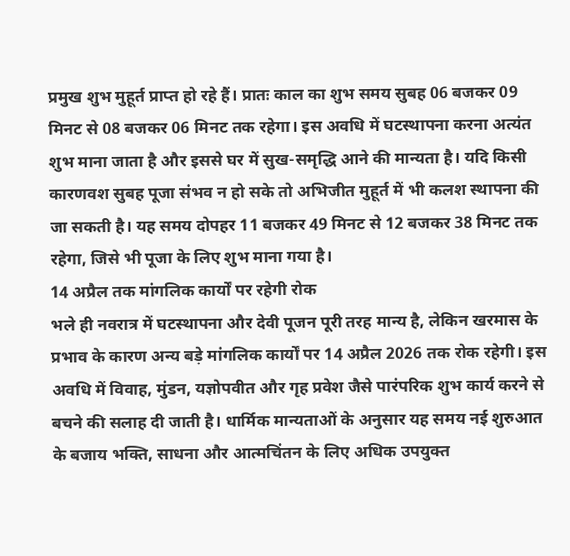प्रमुख शुभ मुहूर्त प्राप्त हो रहे हैं। प्रातः काल का शुभ समय सुबह 06 बजकर 09 मिनट से 08 बजकर 06 मिनट तक रहेगा। इस अवधि में घटस्थापना करना अत्यंत शुभ माना जाता है और इससे घर में सुख-समृद्धि आने की मान्यता है। यदि किसी कारणवश सुबह पूजा संभव न हो सके तो अभिजीत मुहूर्त में भी कलश स्थापना की जा सकती है। यह समय दोपहर 11 बजकर 49 मिनट से 12 बजकर 38 मिनट तक रहेगा, जिसे भी पूजा के लिए शुभ माना गया है।
14 अप्रैल तक मांगलिक कार्यों पर रहेगी रोक
भले ही नवरात्र में घटस्थापना और देवी पूजन पूरी तरह मान्य है, लेकिन खरमास के प्रभाव के कारण अन्य बड़े मांगलिक कार्यों पर 14 अप्रैल 2026 तक रोक रहेगी। इस अवधि में विवाह, मुंडन, यज्ञोपवीत और गृह प्रवेश जैसे पारंपरिक शुभ कार्य करने से बचने की सलाह दी जाती है। धार्मिक मान्यताओं के अनुसार यह समय नई शुरुआत के बजाय भक्ति, साधना और आत्मचिंतन के लिए अधिक उपयुक्त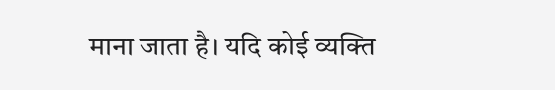माना जाता है। यदि कोई व्यक्ति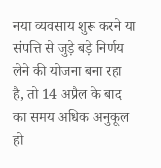नया व्यवसाय शुरू करने या संपत्ति से जुड़े बड़े निर्णय लेने की योजना बना रहा है, तो 14 अप्रैल के बाद का समय अधिक अनुकूल हो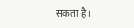सकता है।